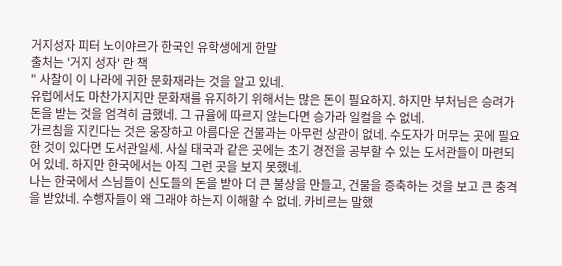거지성자 피터 노이야르가 한국인 유학생에게 한말
출처는 '거지 성자' 란 책
" 사찰이 이 나라에 귀한 문화재라는 것을 알고 있네.
유럽에서도 마찬가지지만 문화재를 유지하기 위해서는 많은 돈이 필요하지. 하지만 부처님은 승려가 돈을 받는 것을 엄격히 금했네. 그 규율에 따르지 않는다면 승가라 일컬을 수 없네.
가르침을 지킨다는 것은 웅장하고 아름다운 건물과는 아무런 상관이 없네. 수도자가 머무는 곳에 필요한 것이 있다면 도서관일세. 사실 태국과 같은 곳에는 초기 경전을 공부할 수 있는 도서관들이 마련되어 있네. 하지만 한국에서는 아직 그런 곳을 보지 못했네.
나는 한국에서 스님들이 신도들의 돈을 받아 더 큰 불상을 만들고, 건물을 증축하는 것을 보고 큰 충격을 받았네. 수행자들이 왜 그래야 하는지 이해할 수 없네. 카비르는 말했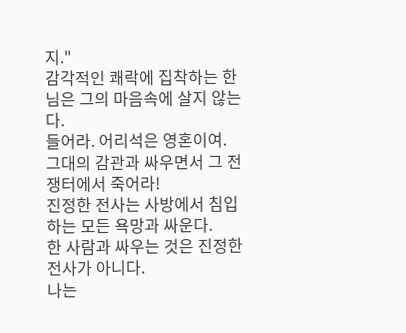지."
감각적인 쾌락에 집착하는 한
님은 그의 마음속에 살지 않는다.
들어라. 어리석은 영혼이여.
그대의 감관과 싸우면서 그 전쟁터에서 죽어라!
진정한 전사는 사방에서 침입하는 모든 욕망과 싸운다.
한 사람과 싸우는 것은 진정한 전사가 아니다.
나는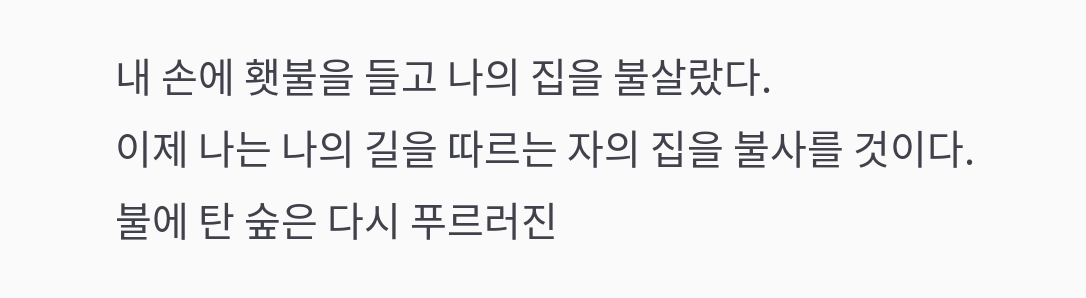내 손에 횃불을 들고 나의 집을 불살랐다.
이제 나는 나의 길을 따르는 자의 집을 불사를 것이다.
불에 탄 숲은 다시 푸르러진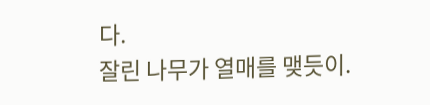다.
잘린 나무가 열매를 맺듯이.